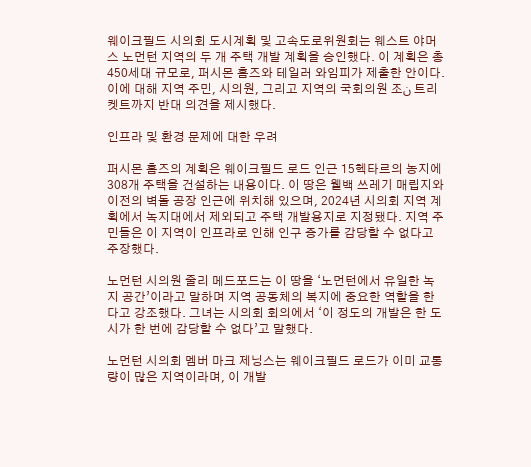웨이크필드 시의회 도시계획 및 고속도로위원회는 웨스트 야머스 노먼턴 지역의 두 개 주택 개발 계획을 승인했다. 이 계획은 총 450세대 규모로, 퍼시몬 홈즈와 테일러 와임피가 제출한 안이다. 이에 대해 지역 주민, 시의원, 그리고 지역의 국회의원 조ن 트리켓트까지 반대 의견을 제시했다.

인프라 및 환경 문제에 대한 우려

퍼시몬 홈즈의 계획은 웨이크필드 로드 인근 15헥타르의 농지에 308개 주택을 건설하는 내용이다. 이 땅은 웰백 쓰레기 매립지와 이전의 벽돌 공장 인근에 위치해 있으며, 2024년 시의회 지역 계획에서 녹지대에서 제외되고 주택 개발용지로 지정됐다. 지역 주민들은 이 지역이 인프라로 인해 인구 증가를 감당할 수 없다고 주장했다.

노먼턴 시의원 줄리 메드포드는 이 땅을 ‘노먼턴에서 유일한 녹지 공간’이라고 말하며 지역 공동체의 복지에 중요한 역할을 한다고 강조했다. 그녀는 시의회 회의에서 ‘이 정도의 개발은 한 도시가 한 번에 감당할 수 없다’고 말했다.

노먼턴 시의회 멤버 마크 제닝스는 웨이크필드 로드가 이미 교통량이 많은 지역이라며, 이 개발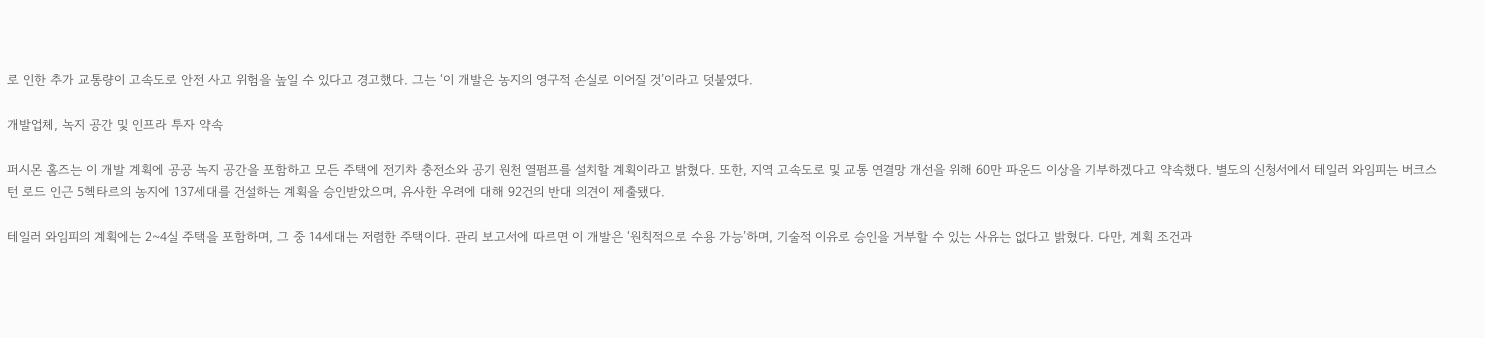로 인한 추가 교통량이 고속도로 안전 사고 위험을 높일 수 있다고 경고했다. 그는 ‘이 개발은 농지의 영구적 손실로 이어질 것’이라고 덧붙였다.

개발업체, 녹지 공간 및 인프라 투자 약속

퍼시몬 홈즈는 이 개발 계획에 공공 녹지 공간을 포함하고 모든 주택에 전기차 충전소와 공기 원천 열펌프를 설치할 계획이라고 밝혔다. 또한, 지역 고속도로 및 교통 연결망 개선을 위해 60만 파운드 이상을 기부하겠다고 약속했다. 별도의 신청서에서 테일러 와임피는 버크스턴 로드 인근 5헥타르의 농지에 137세대를 건설하는 계획을 승인받았으며, 유사한 우려에 대해 92건의 반대 의견이 제출됐다.

테일러 와임피의 계획에는 2~4실 주택을 포함하며, 그 중 14세대는 저렴한 주택이다. 관리 보고서에 따르면 이 개발은 ‘원칙적으로 수용 가능’하며, 기술적 이유로 승인을 거부할 수 있는 사유는 없다고 밝혔다. 다만, 계획 조건과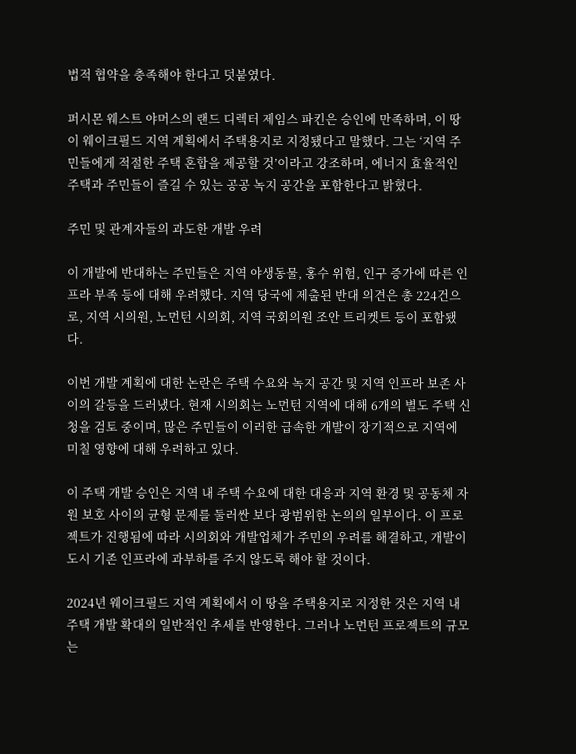법적 협약을 충족해야 한다고 덧붙였다.

퍼시몬 웨스트 야머스의 랜드 디렉터 제임스 파킨은 승인에 만족하며, 이 땅이 웨이크필드 지역 계획에서 주택용지로 지정됐다고 말했다. 그는 ‘지역 주민들에게 적절한 주택 혼합을 제공할 것’이라고 강조하며, 에너지 효율적인 주택과 주민들이 즐길 수 있는 공공 녹지 공간을 포함한다고 밝혔다.

주민 및 관계자들의 과도한 개발 우려

이 개발에 반대하는 주민들은 지역 야생동물, 홍수 위험, 인구 증가에 따른 인프라 부족 등에 대해 우려했다. 지역 당국에 제출된 반대 의견은 총 224건으로, 지역 시의원, 노먼턴 시의회, 지역 국회의원 조안 트리켓트 등이 포함됐다.

이번 개발 계획에 대한 논란은 주택 수요와 녹지 공간 및 지역 인프라 보존 사이의 갈등을 드러냈다. 현재 시의회는 노먼턴 지역에 대해 6개의 별도 주택 신청을 검토 중이며, 많은 주민들이 이러한 급속한 개발이 장기적으로 지역에 미칠 영향에 대해 우려하고 있다.

이 주택 개발 승인은 지역 내 주택 수요에 대한 대응과 지역 환경 및 공동체 자원 보호 사이의 균형 문제를 둘러싼 보다 광범위한 논의의 일부이다. 이 프로젝트가 진행됨에 따라 시의회와 개발업체가 주민의 우려를 해결하고, 개발이 도시 기존 인프라에 과부하를 주지 않도록 해야 할 것이다.

2024년 웨이크필드 지역 계획에서 이 땅을 주택용지로 지정한 것은 지역 내 주택 개발 확대의 일반적인 추세를 반영한다. 그러나 노먼턴 프로젝트의 규모는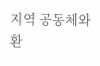지역 공동체와 환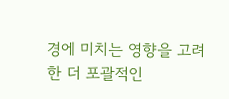경에 미치는 영향을 고려한 더 포괄적인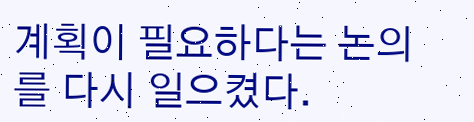계획이 필요하다는 논의를 다시 일으켰다.